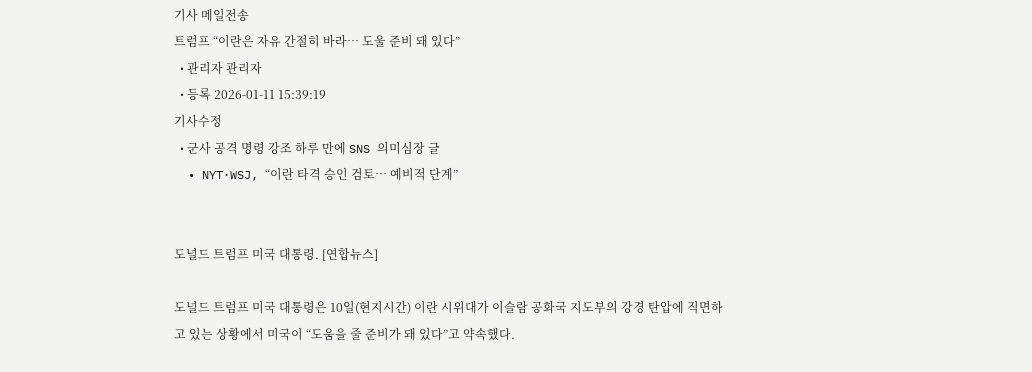기사 메일전송
트럼프 “이란은 자유 간절히 바라… 도울 준비 돼 있다”
  • 관리자 관리자
  • 등록 2026-01-11 15:39:19
기사수정
  • 군사 공격 명령 강조 하루 만에 SNS 의미심장 글
  • NYT·WSJ, “이란 타격 승인 검토… 예비적 단계”


도널드 트럼프 미국 대통령. [연합뉴스]

도널드 트럼프 미국 대통령은 10일(현지시간) 이란 시위대가 이슬람 공화국 지도부의 강경 탄압에 직면하고 있는 상황에서 미국이 “도움을 줄 준비가 돼 있다”고 약속했다.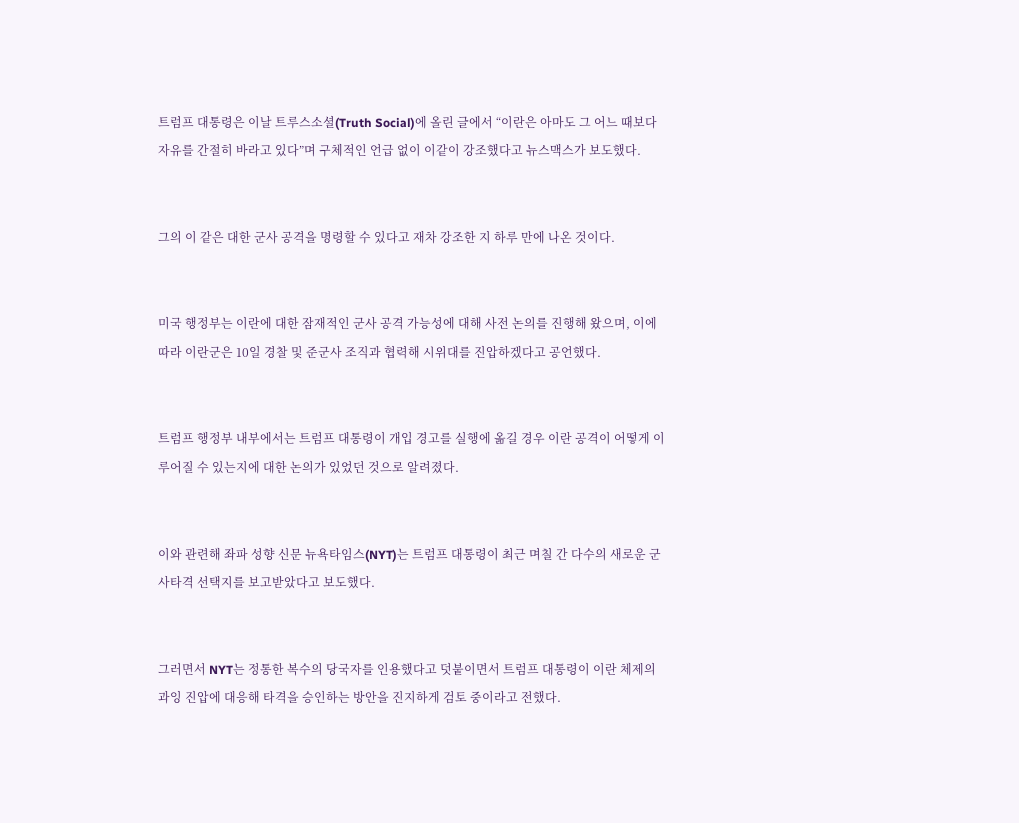트럼프 대통령은 이날 트루스소셜(Truth Social)에 올린 글에서 “이란은 아마도 그 어느 때보다 자유를 간절히 바라고 있다”며 구체적인 언급 없이 이같이 강조했다고 뉴스맥스가 보도했다.


그의 이 같은 대한 군사 공격을 명령할 수 있다고 재차 강조한 지 하루 만에 나온 것이다.


미국 행정부는 이란에 대한 잠재적인 군사 공격 가능성에 대해 사전 논의를 진행해 왔으며, 이에 따라 이란군은 10일 경찰 및 준군사 조직과 협력해 시위대를 진압하겠다고 공언했다.


트럼프 행정부 내부에서는 트럼프 대통령이 개입 경고를 실행에 옮길 경우 이란 공격이 어떻게 이루어질 수 있는지에 대한 논의가 있었던 것으로 알려졌다.


이와 관련해 좌파 성향 신문 뉴욕타임스(NYT)는 트럼프 대통령이 최근 며칠 간 다수의 새로운 군사타격 선택지를 보고받았다고 보도했다.


그러면서 NYT는 정통한 복수의 당국자를 인용했다고 덧붙이면서 트럼프 대통령이 이란 체제의 과잉 진압에 대응해 타격을 승인하는 방안을 진지하게 검토 중이라고 전했다.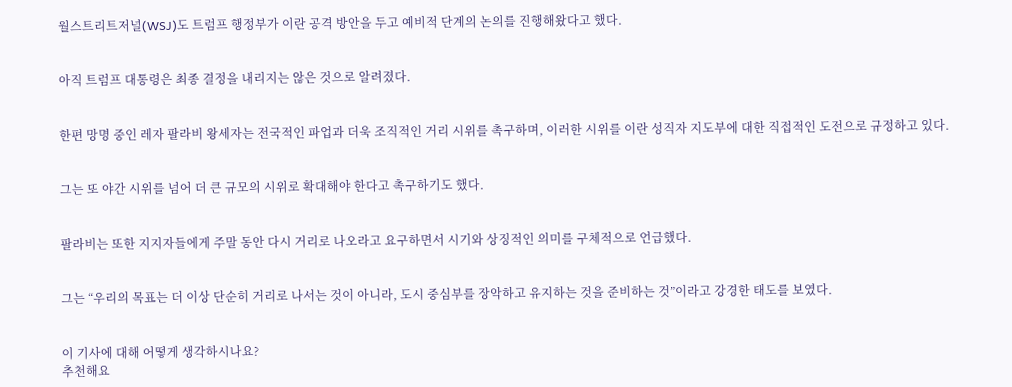월스트리트저널(WSJ)도 트럼프 행정부가 이란 공격 방안을 두고 예비적 단계의 논의를 진행해왔다고 했다.


아직 트럼프 대통령은 최종 결정을 내리지는 않은 것으로 알려졌다.


한편 망명 중인 레자 팔라비 왕세자는 전국적인 파업과 더욱 조직적인 거리 시위를 촉구하며, 이러한 시위를 이란 성직자 지도부에 대한 직접적인 도전으로 규정하고 있다.


그는 또 야간 시위를 넘어 더 큰 규모의 시위로 확대해야 한다고 촉구하기도 했다.


팔라비는 또한 지지자들에게 주말 동안 다시 거리로 나오라고 요구하면서 시기와 상징적인 의미를 구체적으로 언급했다.


그는 “우리의 목표는 더 이상 단순히 거리로 나서는 것이 아니라, 도시 중심부를 장악하고 유지하는 것을 준비하는 것”이라고 강경한 태도를 보였다.


이 기사에 대해 어떻게 생각하시나요?
추천해요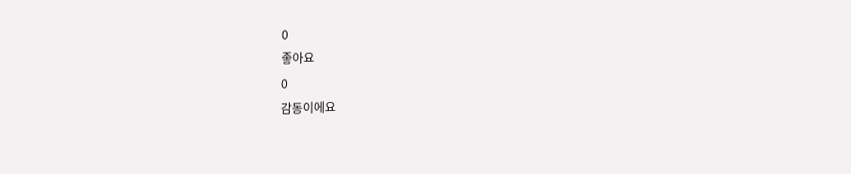0
좋아요
0
감동이에요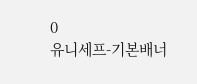0
유니세프-기본배너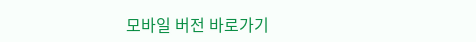모바일 버전 바로가기